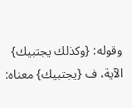وقوله: {وكذلك يجتبيك} الآية، ف {يجتبيك} معناه: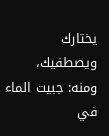يختارك ويصطفيك، ومنه: جبيت الماء في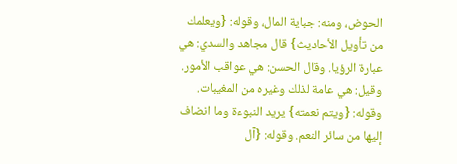الحوض، ومنه: جباية المال، وقوله: {ويعلمك من تأويل الأحاديث} قال مجاهد والسدي: هي عبارة الرؤيا. وقال الحسن: هي عواقب الأمور. وقيل: هي عامة لذلك وغيره من المغيبات. وقوله: {ويتم نعمته} يريد النبوءة وما انضاف إليها من سائر النعم. وقوله: {آل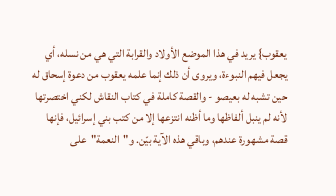يعقوب} يريد في هذا الموضع الأولاد والقرابة التي هي من نسله، أي يجعل فيهم النبوءة، ويروى أن ذلك إنما علمه يعقوب من دعوة إسحاق له حين تشبه له بعيصو - والقصة كاملة في كتاب النقاش لكني اختصرتها لأنه لم ينبل ألفاظها وما أظنه انتزعها إلا من كتب بني إسرائيل، فإنها قصة مشهورة عندهم، وباقي هذه الآية بيّن. و"النعمة"على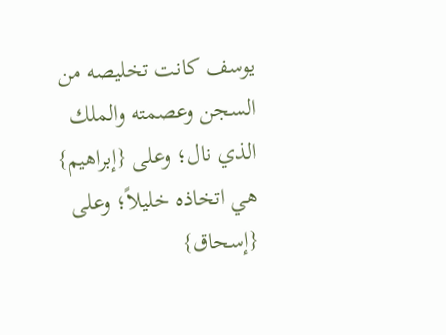يوسف كانت تخليصه من السجن وعصمته والملك الذي نال؛ وعلى {إبراهيم} هي اتخاذه خليلاً؛ وعلى {إسحاق}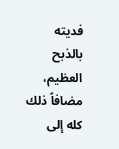فديته بالذبح العظيم، مضافاً ذلك كله إلى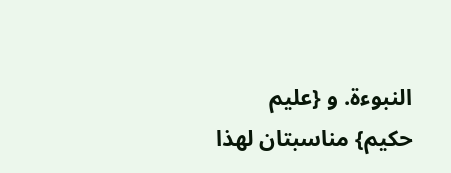النبوءة. و {عليم حكيم} مناسبتان لهذا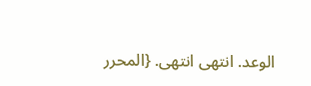الوعد. انتهى انتهى. {المحرر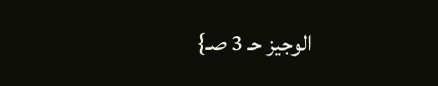الوجيز حـ 3 صـ}